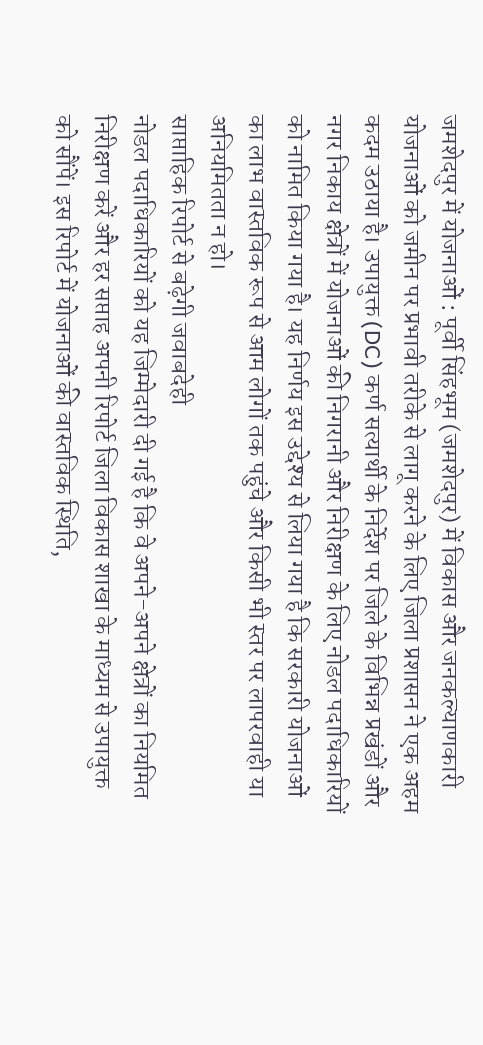जमशेदपुर में योजनाओं : पूर्वी सिंहभूम (जमशेदपुर) में विकास और जनकल्याणकारी योजनाओं को जमीन पर प्रभावी तरीके से लागू करने के लिए जिला प्रशासन ने एक अहम कदम उठाया है। उपायुक्त (DC) कर्ण सत्यार्थी के निर्देश पर जिले के विभिन्न प्रखंडों और नगर निकाय क्षेत्रों में योजनाओं की निगरानी और निरीक्षण के लिए नोडल पदाधिकारियों को नामित किया गया है। यह निर्णय इस उद्देश्य से लिया गया है कि सरकारी योजनाओं का लाभ वास्तविक रूप से आम लोगों तक पहुंचे और किसी भी स्तर पर लापरवाही या अनियमितता न हो।
साप्ताहिक रिपोर्ट से बढ़ेगी जवाबदेही
नोडल पदाधिकारियों को यह जिम्मेदारी दी गई है कि वे अपने-अपने क्षेत्रों का नियमित निरीक्षण करें और हर सप्ताह अपनी रिपोर्ट जिला विकास शाखा के माध्यम से उपायुक्त को सौंपें। इस रिपोर्ट में योजनाओं की वास्तविक स्थिति,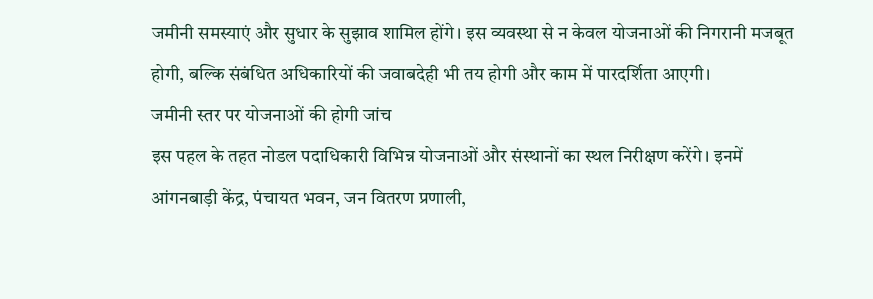जमीनी समस्याएं और सुधार के सुझाव शामिल होंगे। इस व्यवस्था से न केवल योजनाओं की निगरानी मजबूत होगी, बल्कि संबंधित अधिकारियों की जवाबदेही भी तय होगी और काम में पारदर्शिता आएगी।
जमीनी स्तर पर योजनाओं की होगी जांच
इस पहल के तहत नोडल पदाधिकारी विभिन्न योजनाओं और संस्थानों का स्थल निरीक्षण करेंगे। इनमें आंगनबाड़ी केंद्र, पंचायत भवन, जन वितरण प्रणाली,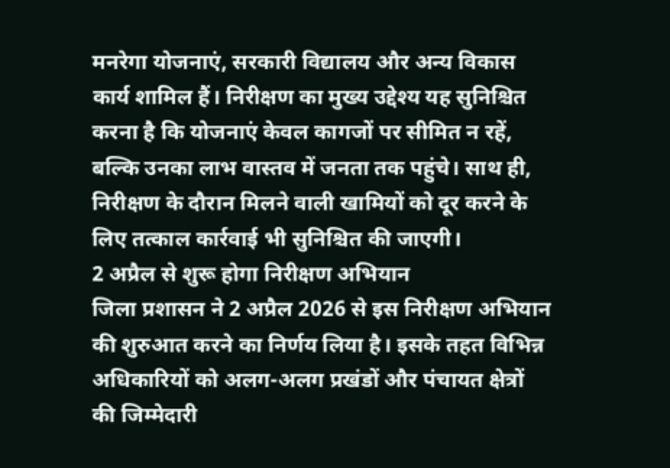मनरेगा योजनाएं, सरकारी विद्यालय और अन्य विकास कार्य शामिल हैं। निरीक्षण का मुख्य उद्देश्य यह सुनिश्चित करना है कि योजनाएं केवल कागजों पर सीमित न रहें, बल्कि उनका लाभ वास्तव में जनता तक पहुंचे। साथ ही, निरीक्षण के दौरान मिलने वाली खामियों को दूर करने के लिए तत्काल कार्रवाई भी सुनिश्चित की जाएगी।
2 अप्रैल से शुरू होगा निरीक्षण अभियान
जिला प्रशासन ने 2 अप्रैल 2026 से इस निरीक्षण अभियान की शुरुआत करने का निर्णय लिया है। इसके तहत विभिन्न अधिकारियों को अलग-अलग प्रखंडों और पंचायत क्षेत्रों की जिम्मेदारी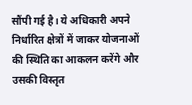सौंपी गई है। ये अधिकारी अपने निर्धारित क्षेत्रों में जाकर योजनाओं की स्थिति का आकलन करेंगे और उसकी विस्तृत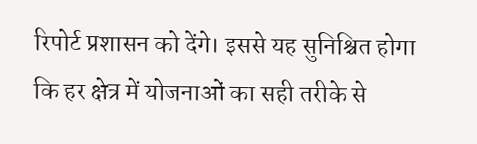रिपोर्ट प्रशासन को देंगे। इससे यह सुनिश्चित होगा कि हर क्षेत्र में योजनाओं का सही तरीके से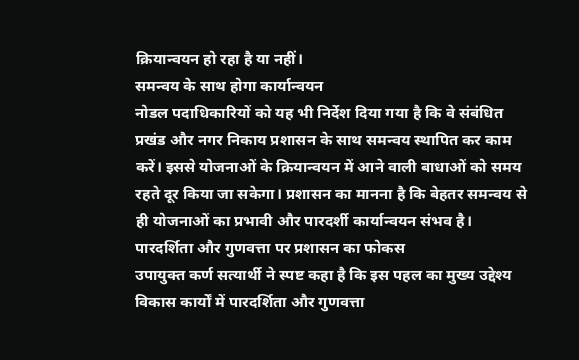क्रियान्वयन हो रहा है या नहीं।
समन्वय के साथ होगा कार्यान्वयन
नोडल पदाधिकारियों को यह भी निर्देश दिया गया है कि वे संबंधित प्रखंड और नगर निकाय प्रशासन के साथ समन्वय स्थापित कर काम करें। इससे योजनाओं के क्रियान्वयन में आने वाली बाधाओं को समय रहते दूर किया जा सकेगा। प्रशासन का मानना है कि बेहतर समन्वय से ही योजनाओं का प्रभावी और पारदर्शी कार्यान्वयन संभव है।
पारदर्शिता और गुणवत्ता पर प्रशासन का फोकस
उपायुक्त कर्ण सत्यार्थी ने स्पष्ट कहा है कि इस पहल का मुख्य उद्देश्य विकास कार्यों में पारदर्शिता और गुणवत्ता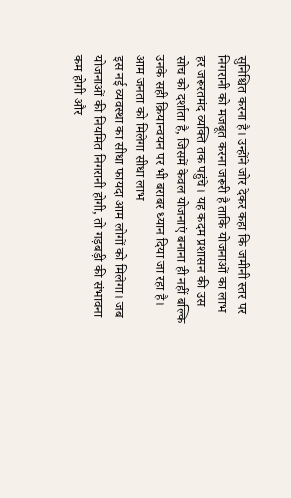सुनिश्चित करना है। उन्होंने जोर देकर कहा कि जमीनी स्तर पर निगरानी को मजबूत करना जरूरी है ताकि योजनाओं का लाभ हर जरूरतमंद व्यक्ति तक पहुंचे। यह कदम प्रशासन की उस सोच को दर्शाता है, जिसमें केवल योजनाएं बनाना ही नहीं बल्कि उनके सही क्रियान्वयन पर भी बराबर ध्यान दिया जा रहा है।
आम जनता को मिलेगा सीधा लाभ
इस नई व्यवस्था का सीधा फायदा आम लोगों को मिलेगा। जब योजनाओं की नियमित निगरानी होगी, तो गड़बड़ी की संभावना कम होगी और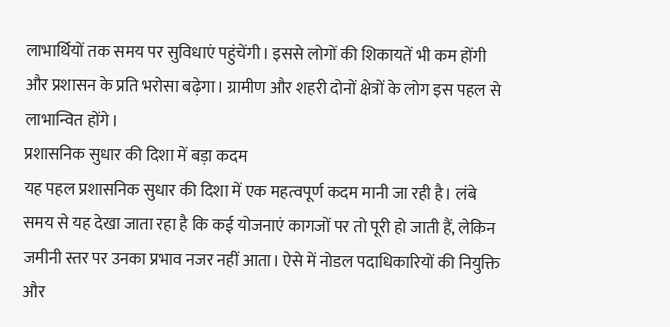लाभार्थियों तक समय पर सुविधाएं पहुंचेंगी। इससे लोगों की शिकायतें भी कम होंगी और प्रशासन के प्रति भरोसा बढ़ेगा। ग्रामीण और शहरी दोनों क्षेत्रों के लोग इस पहल से लाभान्वित होंगे।
प्रशासनिक सुधार की दिशा में बड़ा कदम
यह पहल प्रशासनिक सुधार की दिशा में एक महत्वपूर्ण कदम मानी जा रही है। लंबे समय से यह देखा जाता रहा है कि कई योजनाएं कागजों पर तो पूरी हो जाती हैं, लेकिन जमीनी स्तर पर उनका प्रभाव नजर नहीं आता। ऐसे में नोडल पदाधिकारियों की नियुक्ति और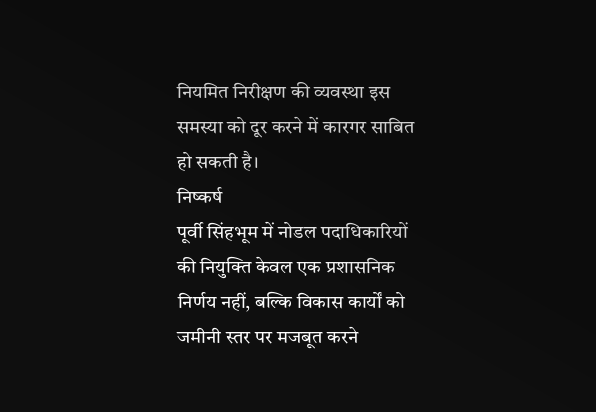नियमित निरीक्षण की व्यवस्था इस समस्या को दूर करने में कारगर साबित हो सकती है।
निष्कर्ष
पूर्वी सिंहभूम में नोडल पदाधिकारियों की नियुक्ति केवल एक प्रशासनिक निर्णय नहीं, बल्कि विकास कार्यों को जमीनी स्तर पर मजबूत करने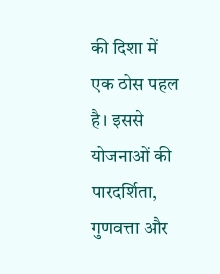की दिशा में एक ठोस पहल है। इससे योजनाओं की पारदर्शिता, गुणवत्ता और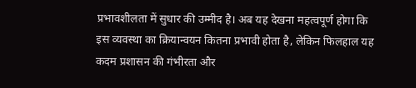प्रभावशीलता में सुधार की उम्मीद है। अब यह देखना महत्वपूर्ण होगा कि इस व्यवस्था का क्रियान्वयन कितना प्रभावी होता है, लेकिन फिलहाल यह कदम प्रशासन की गंभीरता और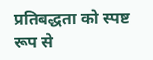प्रतिबद्धता को स्पष्ट रूप से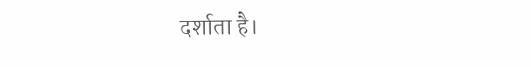दर्शाता है।